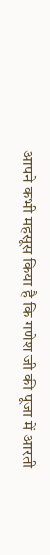आपने कभी महसूस किया है कि गणेश जी की पूजा में आरती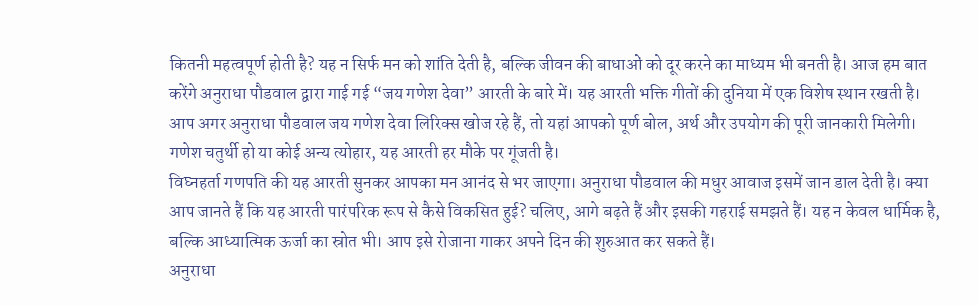कितनी महत्वपूर्ण होती है? यह न सिर्फ मन को शांति देती है, बल्कि जीवन की बाधाओं को दूर करने का माध्यम भी बनती है। आज हम बात करेंगे अनुराधा पौडवाल द्वारा गाई गई “जय गणेश देवा” आरती के बारे में। यह आरती भक्ति गीतों की दुनिया में एक विशेष स्थान रखती है। आप अगर अनुराधा पौडवाल जय गणेश देवा लिरिक्स खोज रहे हैं, तो यहां आपको पूर्ण बोल, अर्थ और उपयोग की पूरी जानकारी मिलेगी। गणेश चतुर्थी हो या कोई अन्य त्योहार, यह आरती हर मौके पर गूंजती है।
विघ्नहर्ता गणपति की यह आरती सुनकर आपका मन आनंद से भर जाएगा। अनुराधा पौडवाल की मधुर आवाज इसमें जान डाल देती है। क्या आप जानते हैं कि यह आरती पारंपरिक रूप से कैसे विकसित हुई? चलिए, आगे बढ़ते हैं और इसकी गहराई समझते हैं। यह न केवल धार्मिक है, बल्कि आध्यात्मिक ऊर्जा का स्रोत भी। आप इसे रोजाना गाकर अपने दिन की शुरुआत कर सकते हैं।
अनुराधा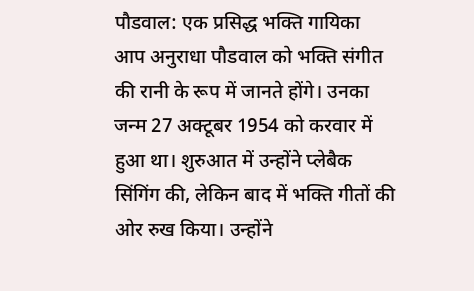पौडवाल: एक प्रसिद्ध भक्ति गायिका
आप अनुराधा पौडवाल को भक्ति संगीत की रानी के रूप में जानते होंगे। उनका जन्म 27 अक्टूबर 1954 को करवार में हुआ था। शुरुआत में उन्होंने प्लेबैक सिंगिंग की, लेकिन बाद में भक्ति गीतों की ओर रुख किया। उन्होंने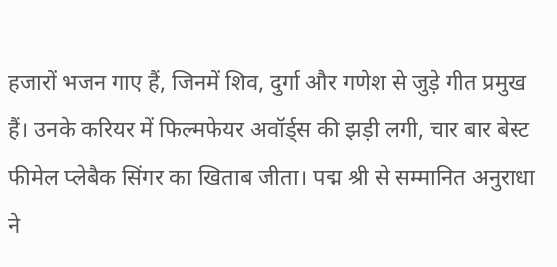हजारों भजन गाए हैं, जिनमें शिव, दुर्गा और गणेश से जुड़े गीत प्रमुख हैं। उनके करियर में फिल्मफेयर अवॉर्ड्स की झड़ी लगी, चार बार बेस्ट फीमेल प्लेबैक सिंगर का खिताब जीता। पद्म श्री से सम्मानित अनुराधा ने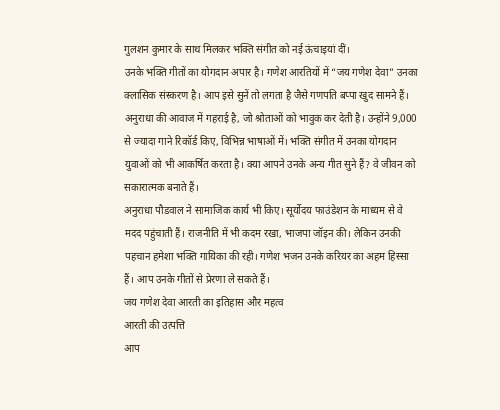गुलशन कुमार के साथ मिलकर भक्ति संगीत को नई ऊंचाइयां दीं।
उनके भक्ति गीतों का योगदान अपार है। गणेश आरतियों में “जय गणेश देवा” उनका क्लासिक संस्करण है। आप इसे सुनें तो लगता है जैसे गणपति बप्पा खुद सामने हैं। अनुराधा की आवाज में गहराई है, जो श्रोताओं को भावुक कर देती है। उन्होंने 9,000 से ज्यादा गाने रिकॉर्ड किए, विभिन्न भाषाओं में। भक्ति संगीत में उनका योगदान युवाओं को भी आकर्षित करता है। क्या आपने उनके अन्य गीत सुने हैं? वे जीवन को सकारात्मक बनाते हैं।
अनुराधा पौडवाल ने सामाजिक कार्य भी किए। सूर्योदय फाउंडेशन के माध्यम से वे मदद पहुंचाती हैं। राजनीति में भी कदम रखा, भाजपा जॉइन की। लेकिन उनकी पहचान हमेशा भक्ति गायिका की रही। गणेश भजन उनके करियर का अहम हिस्सा हैं। आप उनके गीतों से प्रेरणा ले सकते हैं।
जय गणेश देवा आरती का इतिहास और महत्व
आरती की उत्पत्ति
आप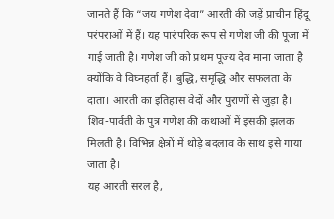जानते हैं कि “जय गणेश देवा” आरती की जड़ें प्राचीन हिंदू परंपराओं में हैं। यह पारंपरिक रूप से गणेश जी की पूजा में गाई जाती है। गणेश जी को प्रथम पूज्य देव माना जाता है क्योंकि वे विघ्नहर्ता हैं। बुद्धि, समृद्धि और सफलता के दाता। आरती का इतिहास वेदों और पुराणों से जुड़ा है। शिव-पार्वती के पुत्र गणेश की कथाओं में इसकी झलक मिलती है। विभिन्न क्षेत्रों में थोड़े बदलाव के साथ इसे गाया जाता है।
यह आरती सरल है,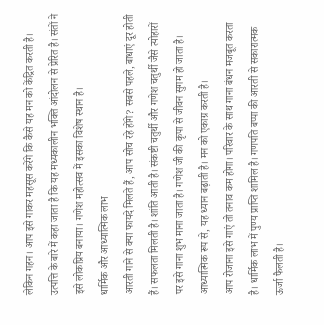लेकिन गहन। आप इसे गाकर महसूस करेंगे कि कैसे यह मन को केंद्रित करती है। उत्पत्ति के बारे में कहा जाता है कि यह मध्यकालीन भक्ति आंदोलन से प्रेरित है। संतों ने इसे लोकप्रिय बनाया। गणेश महोत्सव में इसका विशेष स्थान है।
धार्मिक और आध्यात्मिक लाभ
आरती गाने से क्या फायदे मिलते हैं, आप सोच रहे होंगे? सबसे पहले, बाधाएं दूर होती हैं। सफलता मिलती है। शांति आती है। संकष्टी चतुर्थी और गणेश चतुर्थी जैसे त्योहारों पर इसे गाना शुभ माना जाता है। गणेश जी की कृपा से जीवन सुगम हो जाता है। आध्यात्मिक रूप से, यह ध्यान बढ़ाती है। मन को एकाग्र करती है।
आप रोजाना इसे गाएं तो तनाव कम होगा। परिवार के साथ गाना बंधन मजबूत करता है। धार्मिक लाभ में पुण्य प्राप्ति शामिल है। गणपति बप्पा की आरती से सकारात्मक ऊर्जा फैलती है।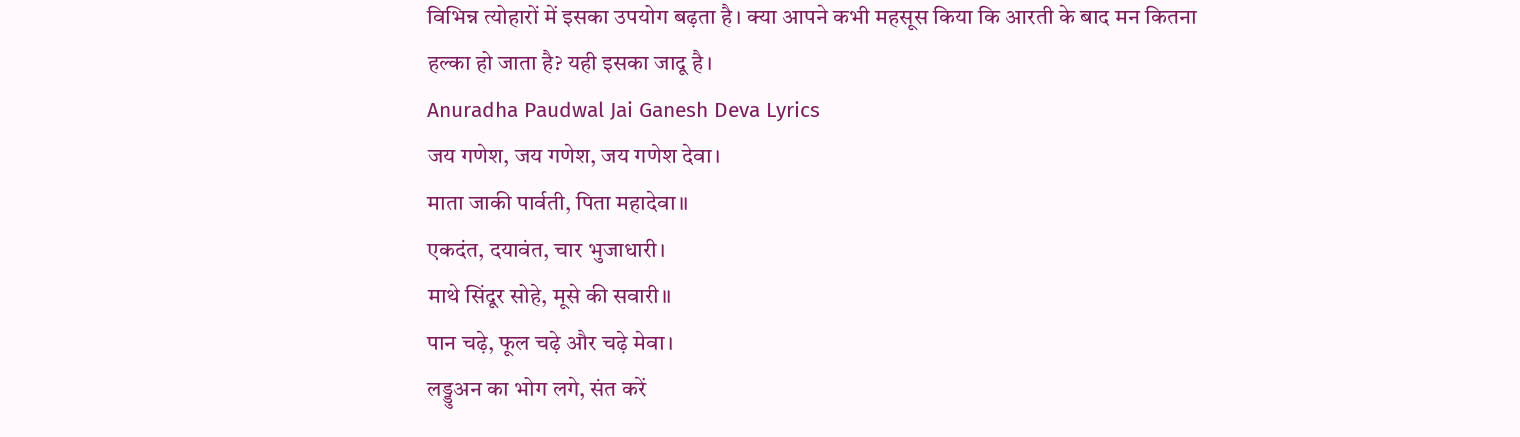विभिन्न त्योहारों में इसका उपयोग बढ़ता है। क्या आपने कभी महसूस किया कि आरती के बाद मन कितना हल्का हो जाता है? यही इसका जादू है।
Anuradha Paudwal Jai Ganesh Deva Lyrics
जय गणेश, जय गणेश, जय गणेश देवा।
माता जाकी पार्वती, पिता महादेवा॥
एकदंत, दयावंत, चार भुजाधारी।
माथे सिंदूर सोहे, मूसे की सवारी॥
पान चढ़े, फूल चढ़े और चढ़े मेवा।
लड्डुअन का भोग लगे, संत करें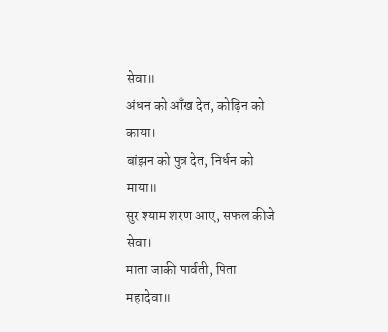सेवा॥
अंधन को आँख देत, कोढ़िन को काया।
बांझन को पुत्र देत, निर्धन को माया॥
सुर श्याम शरण आए, सफल कीजे सेवा।
माता जाकी पार्वती, पिता महादेवा॥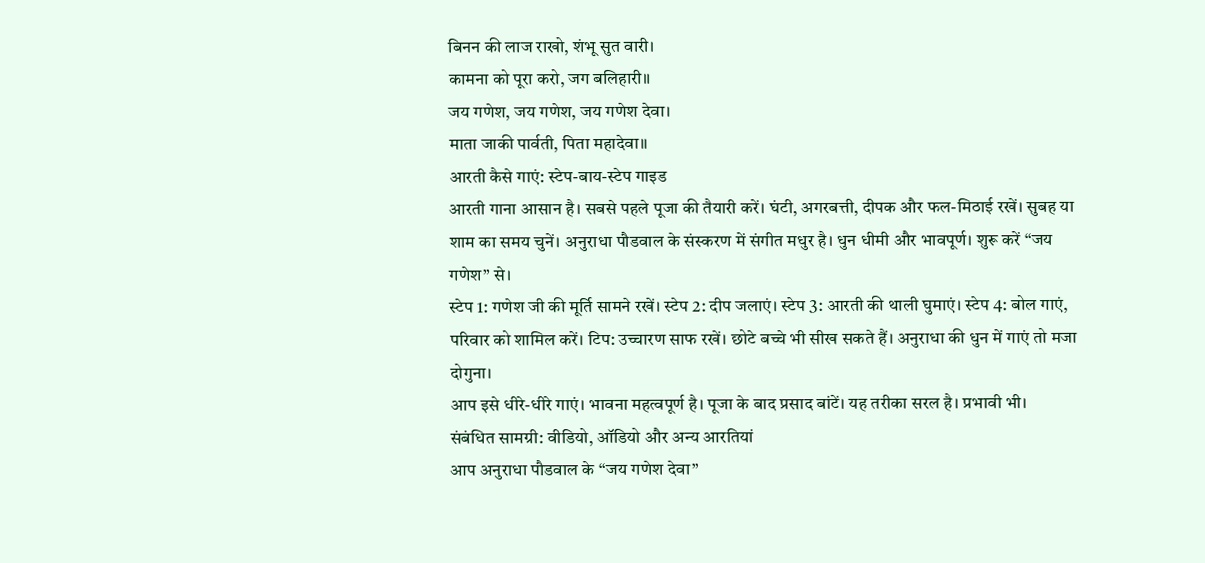बिनन की लाज राखो, शंभू सुत वारी।
कामना को पूरा करो, जग बलिहारी॥
जय गणेश, जय गणेश, जय गणेश देवा।
माता जाकी पार्वती, पिता महादेवा॥
आरती कैसे गाएं: स्टेप-बाय-स्टेप गाइड
आरती गाना आसान है। सबसे पहले पूजा की तैयारी करें। घंटी, अगरबत्ती, दीपक और फल-मिठाई रखें। सुबह या शाम का समय चुनें। अनुराधा पौडवाल के संस्करण में संगीत मधुर है। धुन धीमी और भावपूर्ण। शुरू करें “जय गणेश” से।
स्टेप 1: गणेश जी की मूर्ति सामने रखें। स्टेप 2: दीप जलाएं। स्टेप 3: आरती की थाली घुमाएं। स्टेप 4: बोल गाएं, परिवार को शामिल करें। टिप: उच्चारण साफ रखें। छोटे बच्चे भी सीख सकते हैं। अनुराधा की धुन में गाएं तो मजा दोगुना।
आप इसे धीरे-धीरे गाएं। भावना महत्वपूर्ण है। पूजा के बाद प्रसाद बांटें। यह तरीका सरल है। प्रभावी भी।
संबंधित सामग्री: वीडियो, ऑडियो और अन्य आरतियां
आप अनुराधा पौडवाल के “जय गणेश देवा”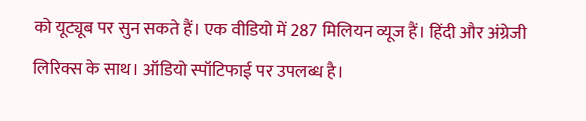को यूट्यूब पर सुन सकते हैं। एक वीडियो में 287 मिलियन व्यूज हैं। हिंदी और अंग्रेजी लिरिक्स के साथ। ऑडियो स्पॉटिफाई पर उपलब्ध है।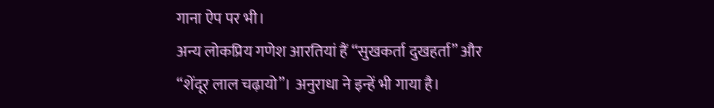गाना ऐप पर भी।
अन्य लोकप्रिय गणेश आरतियां हैं “सुखकर्ता दुखहर्ता” और “शेंदूर लाल चढ़ायो”। अनुराधा ने इन्हें भी गाया है।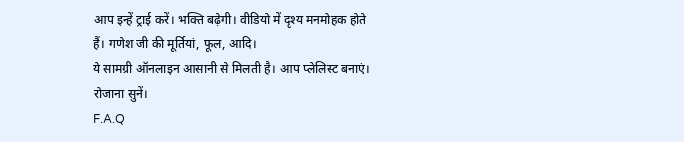आप इन्हें ट्राई करें। भक्ति बढ़ेगी। वीडियो में दृश्य मनमोहक होते हैं। गणेश जी की मूर्तियां, फूल, आदि।
ये सामग्री ऑनलाइन आसानी से मिलती है। आप प्लेलिस्ट बनाएं। रोजाना सुनें।
F.A.Q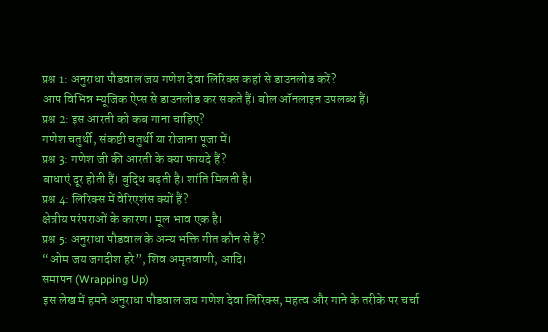प्रश्न 1: अनुराधा पौडवाल जय गणेश देवा लिरिक्स कहां से डाउनलोड करें?
आप विभिन्न म्यूजिक ऐप्स से डाउनलोड कर सकते हैं। बोल ऑनलाइन उपलब्ध हैं।
प्रश्न 2: इस आरती को कब गाना चाहिए?
गणेश चतुर्थी, संकष्टी चतुर्थी या रोजाना पूजा में।
प्रश्न 3: गणेश जी की आरती के क्या फायदे हैं?
बाधाएं दूर होती हैं। बुद्धि बढ़ती है। शांति मिलती है।
प्रश्न 4: लिरिक्स में वेरिएशंस क्यों हैं?
क्षेत्रीय परंपराओं के कारण। मूल भाव एक है।
प्रश्न 5: अनुराधा पौडवाल के अन्य भक्ति गीत कौन से हैं?
“ओम जय जगदीश हरे”, शिव अमृतवाणी, आदि।
समापन (Wrapping Up)
इस लेख में हमने अनुराधा पौडवाल जय गणेश देवा लिरिक्स, महत्व और गाने के तरीके पर चर्चा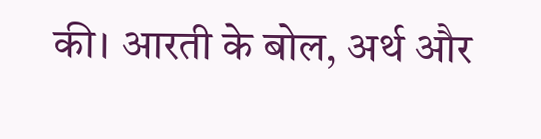की। आरती के बोल, अर्थ और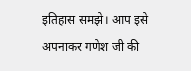इतिहास समझे। आप इसे अपनाकर गणेश जी की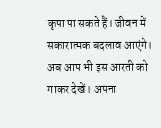कृपा पा सकते हैं। जीवन में सकारात्मक बदलाव आएंगे। अब आप भी इस आरती को गाकर देखें। अपना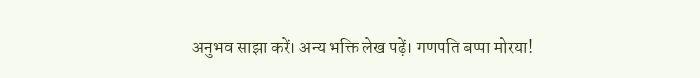अनुभव साझा करें। अन्य भक्ति लेख पढ़ें। गणपति बप्पा मोरया!